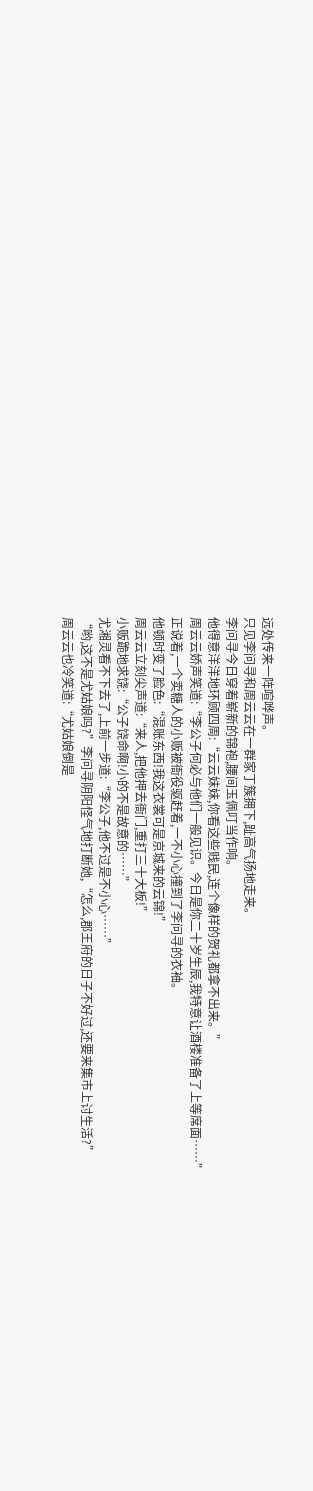远处传来一阵喧哗声。
只见李问寻和周云云在一群家丁簇拥下,趾高气扬地走来。
李问寻今日穿着崭新的锦袍,腰间玉佩叮当作响。
他得意洋洋地环顾四周:“云云妹妹,你看这些贱民,连个像样的贺礼都拿不出来。”
周云云娇声笑道:“李公子何必与他们一般见识。今日是你二十岁生辰,我特意让酒楼准备了上等席面……”
正说着,一个卖糖人的小贩被衙役驱赶着,一不小心撞到了李问寻的衣袖。
他顿时变了脸色:“混账东西!我这衣裳可是京城来的云锦!”
周云云立刻尖声道:“来人,把他押去衙门,重打三十大板!”
小贩跪地求饶:“公子饶命啊!小的不是故意的……”
尤湘灵看不下去了,上前一步道:“李公子,他不过是不小心……”
“哟,这不是尤姑娘吗?”李问寻阴阳怪气地打断她,“怎么,郡王府的日子不好过,还要来集市上讨生活?”
周云云也冷笑道:“尤姑娘倒是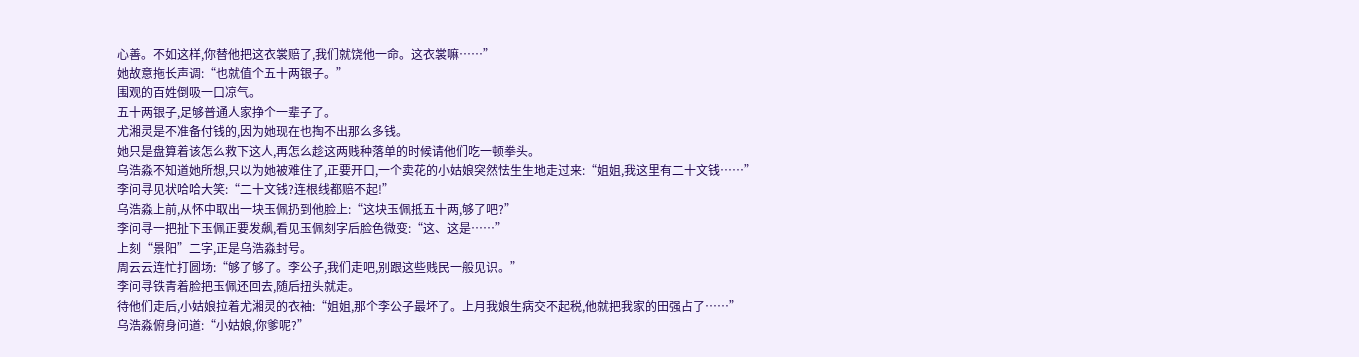心善。不如这样,你替他把这衣裳赔了,我们就饶他一命。这衣裳嘛……”
她故意拖长声调:“也就值个五十两银子。”
围观的百姓倒吸一口凉气。
五十两银子,足够普通人家挣个一辈子了。
尤湘灵是不准备付钱的,因为她现在也掏不出那么多钱。
她只是盘算着该怎么救下这人,再怎么趁这两贱种落单的时候请他们吃一顿拳头。
乌浩淼不知道她所想,只以为她被难住了,正要开口,一个卖花的小姑娘突然怯生生地走过来:“姐姐,我这里有二十文钱……”
李问寻见状哈哈大笑:“二十文钱?连根线都赔不起!”
乌浩淼上前,从怀中取出一块玉佩扔到他脸上:“这块玉佩抵五十两,够了吧?”
李问寻一把扯下玉佩正要发飙,看见玉佩刻字后脸色微变:“这、这是……”
上刻“景阳”二字,正是乌浩淼封号。
周云云连忙打圆场:“够了够了。李公子,我们走吧,别跟这些贱民一般见识。”
李问寻铁青着脸把玉佩还回去,随后扭头就走。
待他们走后,小姑娘拉着尤湘灵的衣袖:“姐姐,那个李公子最坏了。上月我娘生病交不起税,他就把我家的田强占了……”
乌浩淼俯身问道:“小姑娘,你爹呢?”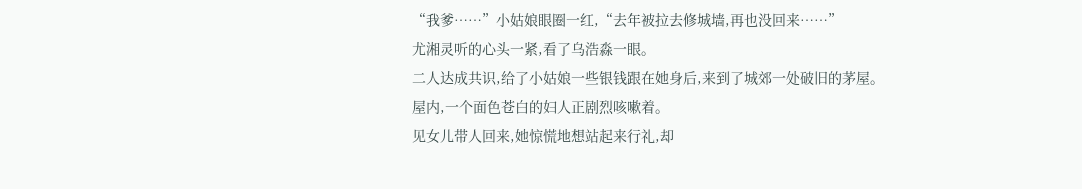“我爹……”小姑娘眼圈一红,“去年被拉去修城墙,再也没回来……”
尤湘灵听的心头一紧,看了乌浩淼一眼。
二人达成共识,给了小姑娘一些银钱跟在她身后,来到了城郊一处破旧的茅屋。
屋内,一个面色苍白的妇人正剧烈咳嗽着。
见女儿带人回来,她惊慌地想站起来行礼,却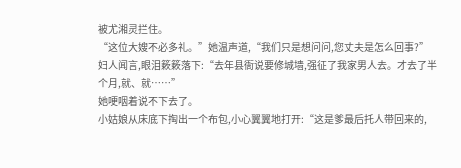被尤湘灵拦住。
“这位大嫂不必多礼。”她温声道,“我们只是想问问,您丈夫是怎么回事?”
妇人闻言,眼泪簌簌落下:“去年县衙说要修城墙,强征了我家男人去。才去了半个月,就、就……”
她哽咽着说不下去了。
小姑娘从床底下掏出一个布包,小心翼翼地打开:“这是爹最后托人带回来的,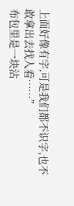上面好像有字,可是我们都不识字,也不敢拿出去找人看……”
布包里是一块沾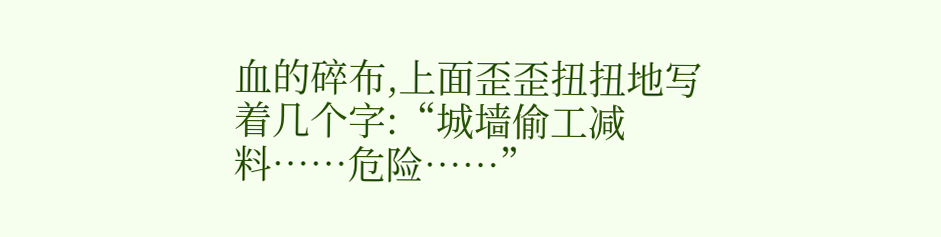血的碎布,上面歪歪扭扭地写着几个字:“城墙偷工减料……危险……”